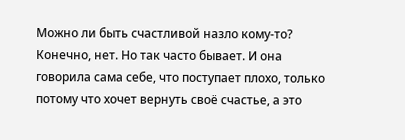Можно ли быть счастливой назло кому-то? Конечно, нет. Но так часто бывает. И она говорила сама себе, что поступает плохо, только потому что хочет вернуть своё счастье, а это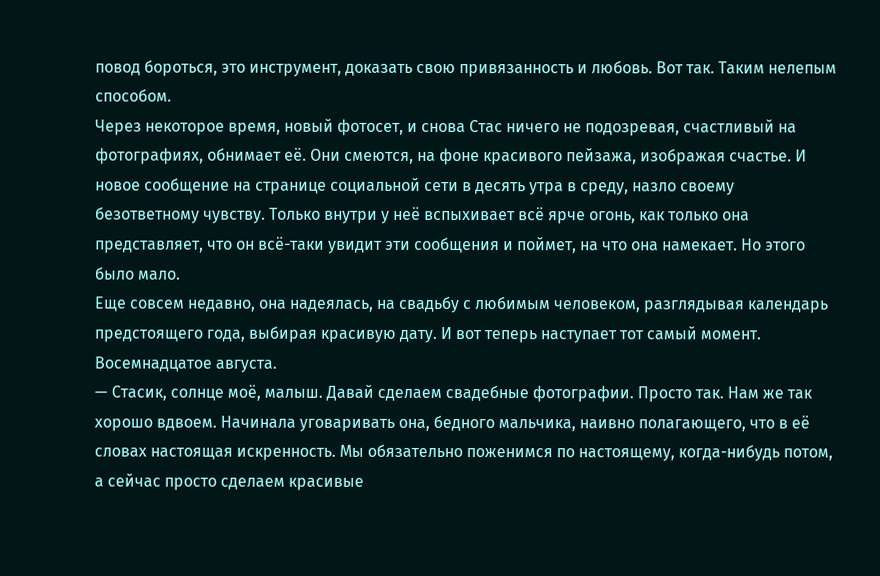повод бороться, это инструмент, доказать свою привязанность и любовь. Вот так. Таким нелепым способом.
Через некоторое время, новый фотосет, и снова Стас ничего не подозревая, счастливый на фотографиях, обнимает её. Они смеются, на фоне красивого пейзажа, изображая счастье. И новое сообщение на странице социальной сети в десять утра в среду, назло своему безответному чувству. Только внутри у неё вспыхивает всё ярче огонь, как только она представляет, что он всё-таки увидит эти сообщения и поймет, на что она намекает. Но этого было мало.
Еще совсем недавно, она надеялась, на свадьбу с любимым человеком, разглядывая календарь предстоящего года, выбирая красивую дату. И вот теперь наступает тот самый момент. Восемнадцатое августа.
— Стасик, солнце моё, малыш. Давай сделаем свадебные фотографии. Просто так. Нам же так хорошо вдвоем. Начинала уговаривать она, бедного мальчика, наивно полагающего, что в её словах настоящая искренность. Мы обязательно поженимся по настоящему, когда-нибудь потом, а сейчас просто сделаем красивые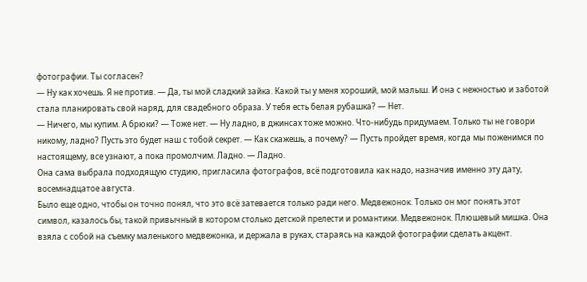фотографии. Ты согласен?
— Ну как хочешь. Я не против. — Да, ты мой сладкий зайка. Какой ты у меня хороший, мой малыш. И она с нежностью и заботой стала планировать свой наряд, для свадебного образа. У тебя есть белая рубашка? — Нет.
— Ничего, мы купим. А брюки? — Тоже нет. — Ну ладно, в джинсах тоже можно. Что-нибудь придумаем. Только ты не говори никому, ладно? Пусть это будет наш с тобой секрет. — Как скажешь, а почему? — Пусть пройдет время, когда мы поженимся по настоящему, все узнают, а пока промолчим. Ладно. — Ладно.
Она сама выбрала подходящую студию, пригласила фотографов, всё подготовила как надо, назначив именно эту дату, восемнадцатое августа.
Было еще одно, чтобы он точно понял, что это всё затевается только ради него. Медвежонок. Только он мог понять этот символ, казалось бы, такой привычный в котором столько детской прелести и романтики. Медвежонок. Плюшевый мишка. Она взяла с собой на съемку маленького медвежонка, и держала в руках, стараясь на каждой фотографии сделать акцент.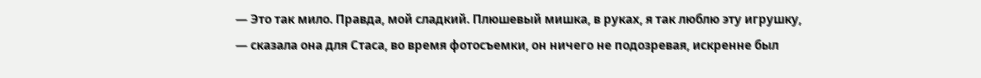— Это так мило. Правда, мой сладкий. Плюшевый мишка, в руках, я так люблю эту игрушку, — сказала она для Стаса, во время фотосъемки, он ничего не подозревая, искренне был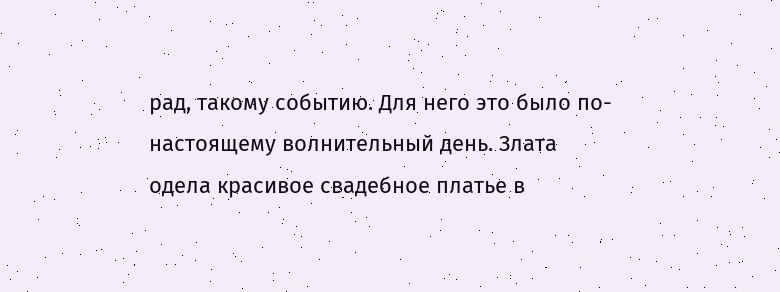рад, такому событию. Для него это было по-настоящему волнительный день. Злата одела красивое свадебное платье в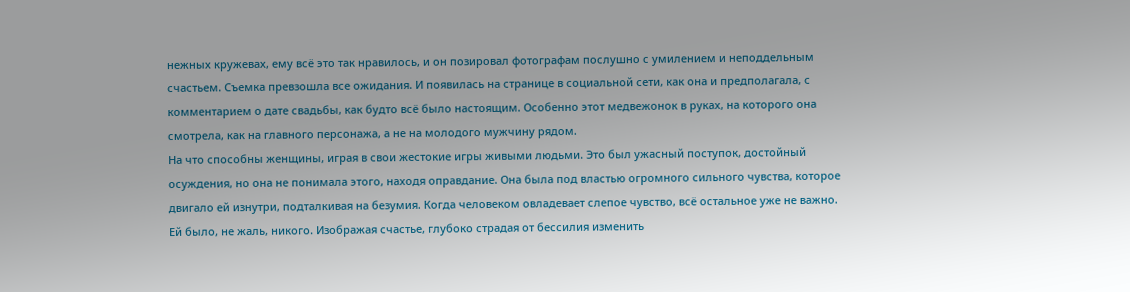нежных кружевах, ему всё это так нравилось, и он позировал фотографам послушно с умилением и неподдельным счастьем. Съемка превзошла все ожидания. И появилась на странице в социальной сети, как она и предполагала, с комментарием о дате свадьбы, как будто всё было настоящим. Особенно этот медвежонок в руках, на которого она смотрела, как на главного персонажа, а не на молодого мужчину рядом.
На что способны женщины, играя в свои жестокие игры живыми людьми. Это был ужасный поступок, достойный осуждения, но она не понимала этого, находя оправдание. Она была под властью огромного сильного чувства, которое двигало ей изнутри, подталкивая на безумия. Когда человеком овладевает слепое чувство, всё остальное уже не важно.
Ей было, не жаль, никого. Изображая счастье, глубоко страдая от бессилия изменить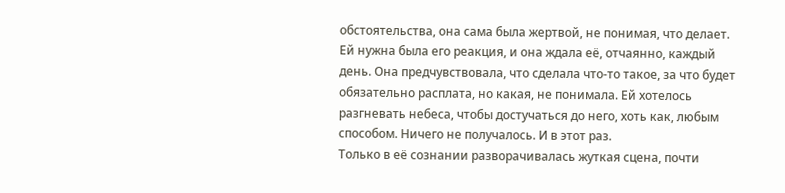обстоятельства, она сама была жертвой, не понимая, что делает. Ей нужна была его реакция, и она ждала её, отчаянно, каждый день. Она предчувствовала, что сделала что-то такое, за что будет обязательно расплата, но какая, не понимала. Ей хотелось разгневать небеса, чтобы достучаться до него, хоть как, любым способом. Ничего не получалось. И в этот раз.
Только в её сознании разворачивалась жуткая сцена, почти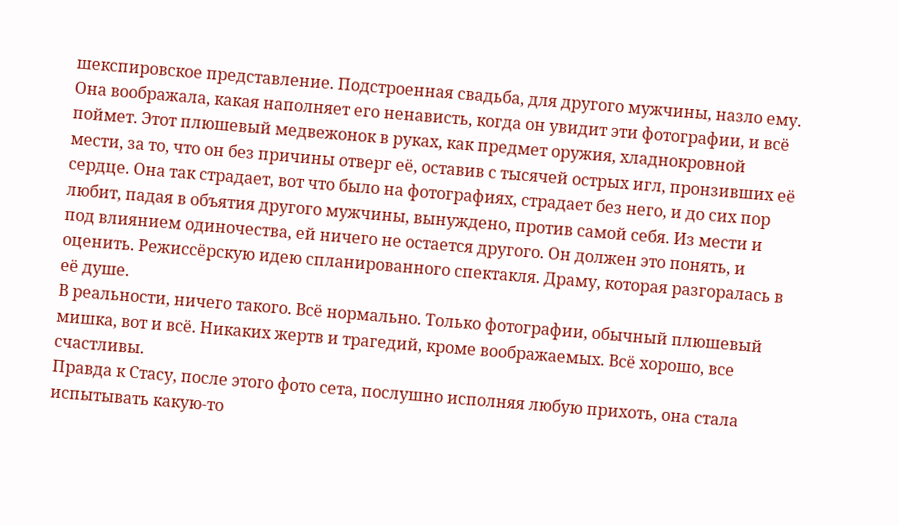шекспировское представление. Подстроенная свадьба, для другого мужчины, назло ему. Она воображала, какая наполняет его ненависть, когда он увидит эти фотографии, и всё поймет. Этот плюшевый медвежонок в руках, как предмет оружия, хладнокровной мести, за то, что он без причины отверг её, оставив с тысячей острых игл, пронзивших её сердце. Она так страдает, вот что было на фотографиях, страдает без него, и до сих пор любит, падая в объятия другого мужчины, вынуждено, против самой себя. Из мести и под влиянием одиночества, ей ничего не остается другого. Он должен это понять, и оценить. Режиссёрскую идею спланированного спектакля. Драму, которая разгоралась в её душе.
В реальности, ничего такого. Всё нормально. Только фотографии, обычный плюшевый мишка, вот и всё. Никаких жертв и трагедий, кроме воображаемых. Всё хорошо, все счастливы.
Правда к Стасу, после этого фото сета, послушно исполняя любую прихоть, она стала испытывать какую-то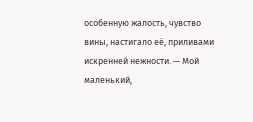особенную жалость, чувство вины, настигало её, приливами искренней нежности. — Мой маленький,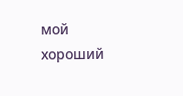мой хороший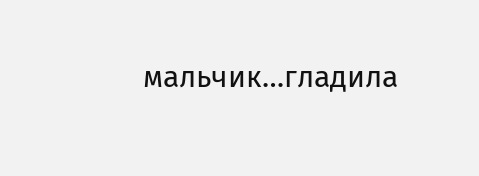мальчик…гладила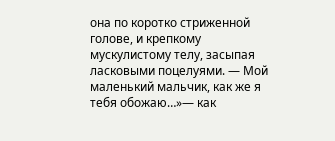она по коротко стриженной голове, и крепкому мускулистому телу, засыпая ласковыми поцелуями. — Мой маленький мальчик, как же я тебя обожаю…»— как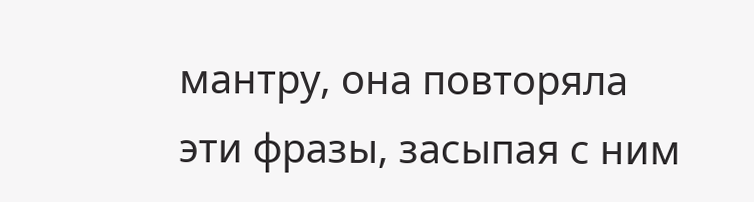мантру, она повторяла эти фразы, засыпая с ним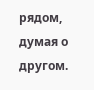рядом, думая о другом.